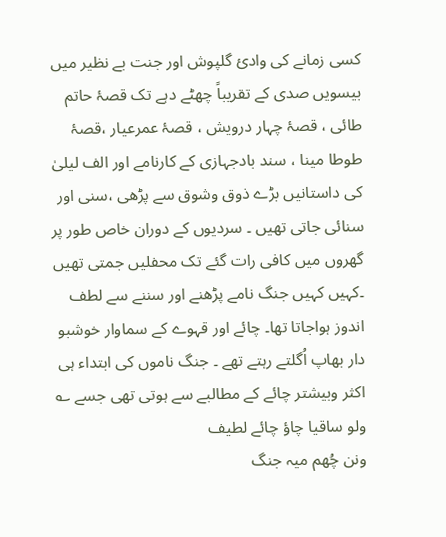کسی زمانے کی وادیٔ گلپوش اور جنت بے نظیر میں بیسویں صدی کے تقریباً چھٹے دہے تک قصۂ حاتم طائی ، قصۂ چہار درویش ، قصۂ عمرعیار ،قصۂ طوطا مینا ، سند بادجہازی کے کارنامے اور الف لیلیٰ کی داستانیں بڑے ذوق وشوق سے پڑھی ،سنی اور سنائی جاتی تھیں ۔ سردیوں کے دوران خاص طور پر گھروں میں کافی رات گئے تک محفلیں جمتی تھیں ۔کہیں کہیں جنگ نامے پڑھنے اور سننے سے لطف اندوز ہواجاتا تھا۔ چائے اور قہوے کے سماوار خوشبو دار بھاپ اُگلتے رہتے تھے ۔ جنگ ناموں کی ابتداء ہی اکثر وبیشتر چائے کے مطالبے سے ہوتی تھی جسے ؎
ولو ساقیا چاؤ چائے لطیف
ونن چُھم میہ جنگ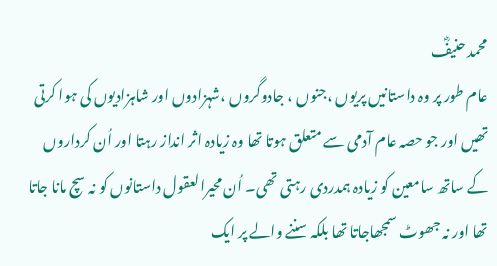محمد حنیفؓ
عام طور پر وہ داستانیں پریوں ،جنوں ، جادوگروں ،شہزادوں اور شاہزادیوں کی ہوا کرتی تھیں اور جو حصہ عام آدمی سے متعلق ہوتا تھا وہ زیادہ اثر انداز رہتا اور اُن کرداروں کے ساتھ سامعین کو زیادہ ہمدردی رہتی تھی۔ اُن محیرالعقول داستانوں کو نہ سچ مانا جاتا تھا اور نہ جھوٹ سمجھاجاتا تھا بلکہ سننے والے پر ایک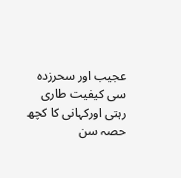عجیب اور سحرزدہ سی کیفیت طاری رہتی اورکہانی کا کچھ حصہ سن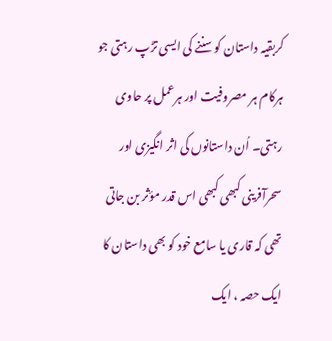کربقیہ داستان کو سننے کی ایسی تڑپ رہتی جو ہرکام ہر مصروفیت اور ہرعمل پر حاوی رہتی۔ اُن داستانوں کی اثر انگیزی اور سحرآفرینی کبھی کبھی اس قدر مؤثر بن جاتی تھی کہ قاری یا سامع خود کو بھی داستان کا ایک حصہ ، ایک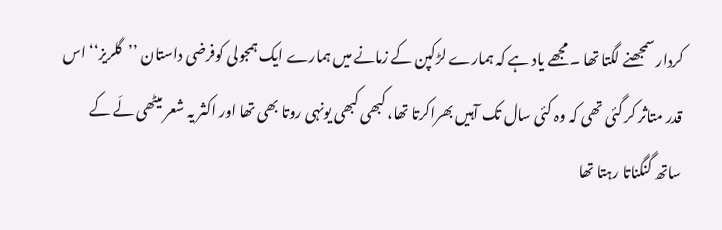کردار سمجھنے لگتا تھا ۔ مجھے یاد ہے کہ ہمارے لڑکپن کے زمانے میں ہمارے ایک ہمجولی کوفرضی داستان ’’گلریز‘‘ اس قدر متاثر کر گئی تھی کہ وہ کئی سال تک آہیں بھراکرتا تھا، کبھی کبھی یونہی روتا بھی تھا اور اکثر یہ شعر میٹھی لَے کے ساتھ گنگناتا رہتا تھا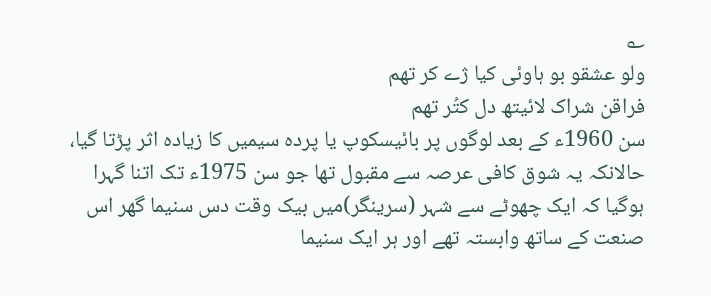؎
ولو عشقو بو ہاوئی کیا ژے کر تھم
فراقن شراک لائیتھ دل کتُر تھم
سن 1960ء کے بعد لوگوں پر بائیسکوپ یا پردہ سیمیں کا زیادہ اثر پڑتا گیا، حالانکہ یہ شوق کافی عرصہ سے مقبول تھا جو سن 1975ء تک اتنا گہرا ہوگیا کہ ایک چھوٹے سے شہر (سرینگر)میں بیک وقت دس سنیما گھر اس صنعت کے ساتھ وابستہ تھے اور ہر ایک سنیما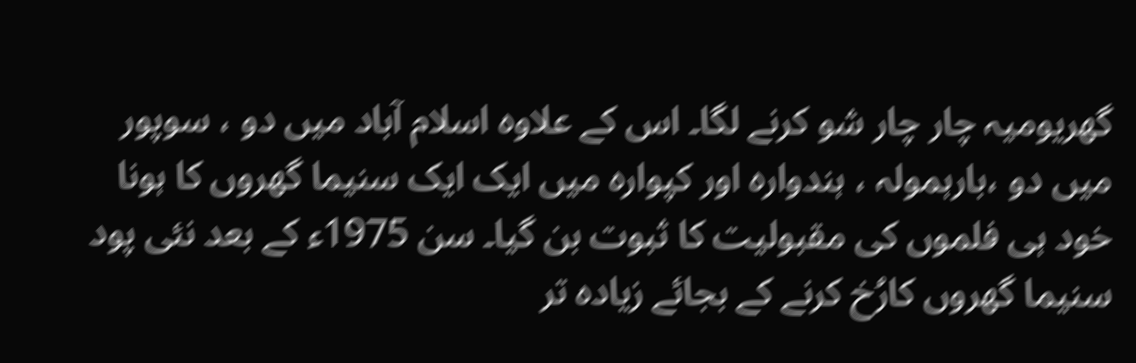گھریومیہ چار چار شو کرنے لگا۔ اس کے علاوہ اسلام آباد میں دو ، سوپور میں دو ،بارہمولہ ، ہندوارہ اور کپوارہ میں ایک ایک سنیما گھروں کا ہونا خود ہی فلموں کی مقبولیت کا ثبوت بن گیا۔ سن 1975ء کے بعد نئی پود سنیما گھروں کارُخ کرنے کے بجائے زیادہ تر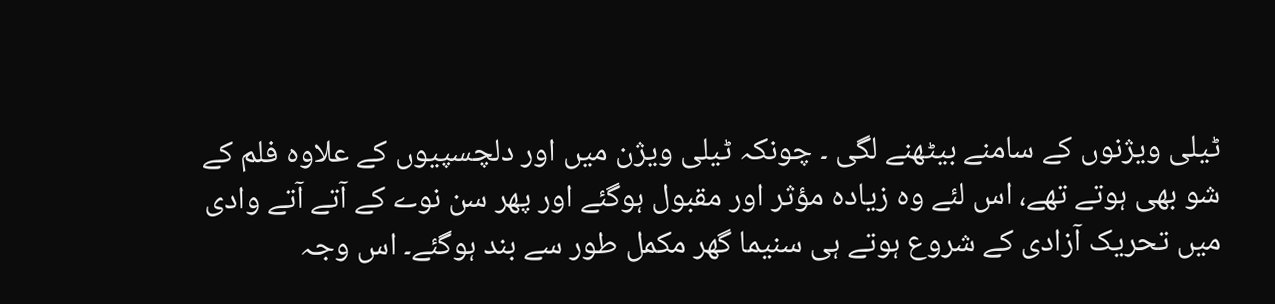ٹیلی ویژنوں کے سامنے بیٹھنے لگی ۔ چونکہ ٹیلی ویژن میں اور دلچسپیوں کے علاوہ فلم کے شو بھی ہوتے تھے، اس لئے وہ زیادہ مؤثر اور مقبول ہوگئے اور پھر سن نوے کے آتے آتے وادی میں تحریک آزادی کے شروع ہوتے ہی سنیما گھر مکمل طور سے بند ہوگئے۔ اس وجہ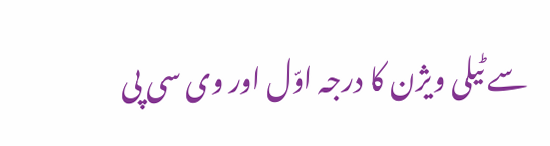سے ٹیلی ویژن کا درجہ اوّل اور وی سی پی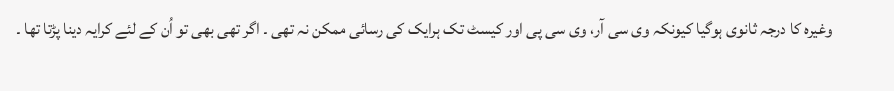وغیرہ کا درجہ ثانوی ہوگیا کیونکہ وی سی آر، وی سی پی اور کیسٹ تک ہرایک کی رسائی ممکن نہ تھی ۔ اگر تھی بھی تو اُن کے لئے کرایہ دینا پڑتا تھا ۔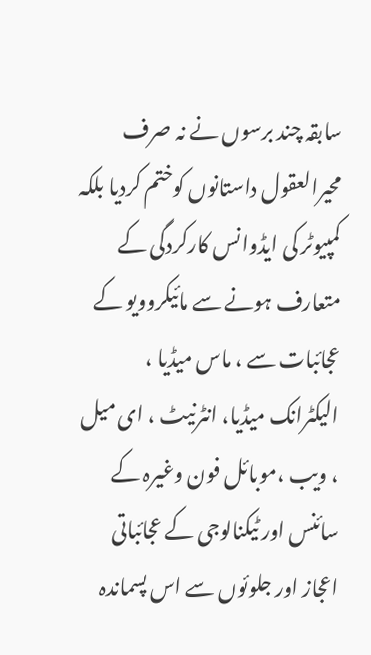سابقہ چند برسوں نے نہ صرف محیرالعقول داستانوں کوختم کردیا بلکہ کمپیوٹر کی ایڈوانس کارکردگی کے متعارف ہونے سے مائیکروویو کے عجائبات سے ، ماس میڈیا ، الیکٹرانک میڈیا، انٹرنیٹ ، ای میل ، ویب ،موبائل فون وغیرہ کے سائنس اور ٹیکنالوجی کے عجائباتی اعجاز اور جلوئوں سے اس پسماندہ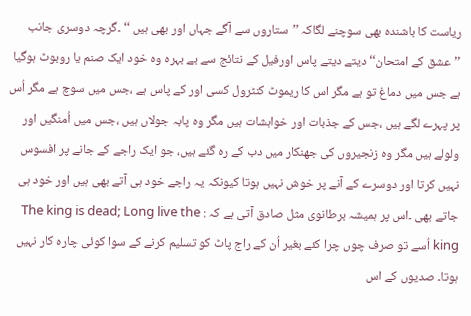ریاست کا باشندہ بھی سوچنے لگاکہ ’’ستاروں سے آگے جہاں اور بھی ہیں ‘‘ ۔گرچہ دوسری جانب ’’عشق کے امتحان‘‘ دیتے دیتے پاس اورفیل کے نتائج سے بے بہرہ وہ خود ایک صنم یا روبوٹ ہوگیا ہے جس میں دماغ تو ہے مگر اس کا ریموٹ کنٹرول کسی اور کے پاس ہے ،جس میں سوچ ہے مگر اُس پر پہرے لگے ہیں ،جس کے جذبات اور خواہشات ہیں مگر وہ پابہ جولاں ہیں ،جس میں اُمنگیں اور ولولے ہیں مگر وہ زنجیروں کی جھنکار میں دب کے رہ گئے ہیں، جو ایک راجے کے جانے پر افسوس نہیں کرتا اور دوسرے کے آنے پر خوش نہیں ہوتا کیونکہ یہ راجے خود ہی آتے بھی ہیں اور خود ہی جاتے بھی ۔اس پر ہمیشہ برطانوی مثل صادق آتی ہے کہ : The king is dead; Long live the king اُسے تو صرف چوں چرا کئے بغیر اُن کے راج پاٹ کو تسلیم کرنے کے سوا کوئی چارہ کار نہیں ہوتا۔ صدیوں کے اس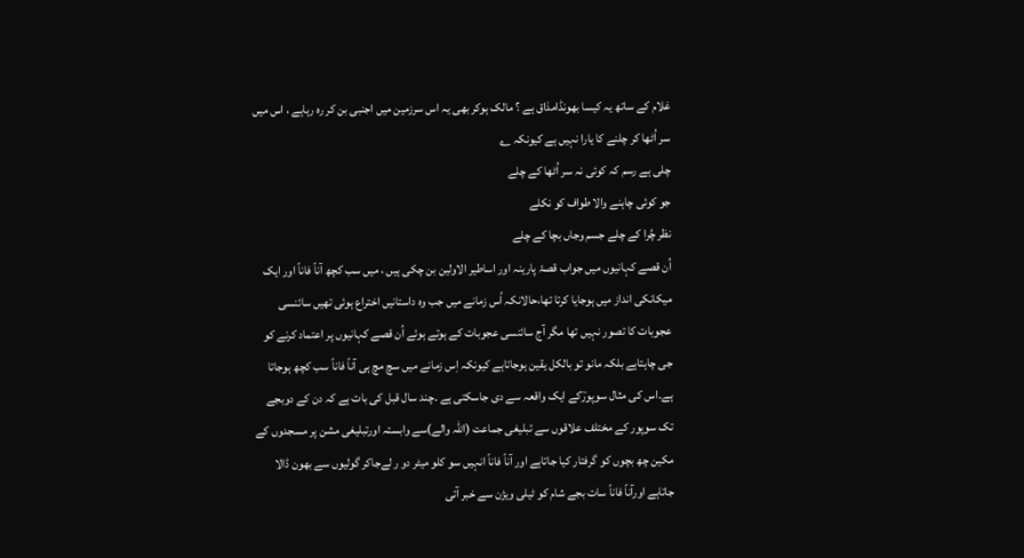غلام کے ساتھ یہ کیسا بھونڈامذاق ہے ؟ مالک ہوکر بھی یہ اس سرزمین میں اجنبی بن کر رہ رہاہے ، اس میں سر اُٹھا کر چلنے کا یارا نہیں ہے کیونکہ ؎
چلی ہے رسم کہ کوئی نہ سر اُٹھا کے چلے
جو کوئی چاہنے والا طواف کو نکلے
نظر چُرا کے چلے جسم وجاں بچا کے چلے
اُن قصے کہانیوں میں جواب قصۂ پارینہ اور اساطیر الاولین بن چکی ہیں ، میں سب کچھ آناً فاناً اور ایک میکانکی انداز میں ہوجایا کرتا تھا،حالانکہ اُس زمانے میں جب وہ داستانیں اختراع ہوئی تھیں سائنسی عجوبات کا تصور نہیں تھا مگر آج سائنسی عجوبات کے ہوتے ہوئے اُن قصے کہانیوں پر اعتماد کرنے کو جی چاہتاہے بلکہ مانو تو بالکل یقین ہوجاتاہے کیونکہ اِس زمانے میں سچ مچ ہی آناً فاناً سب کچھ ہوجاتا ہے۔اس کی مثال سوپورؔکے ایک واقعہ سے دی جاسکتی ہے ۔چند سال قبل کی بات ہے کہ دن کے دوبجے تک سوپور کے مختلف علاقوں سے تبلیغی جماعت (اللہ والے)سے وابستہ اورتبلیغی مشن پر مسجدوں کے مکین چھ بچوں کو گرفتار کیا جاتاہے اور آناً فاناً انہیں سو کلو میٹر دو ر لےجاکر گولیوں سے بھون ڈالا جاتاہے اورآناً فاناً سات بجے شام کو ٹیلی ویژن سے خبر آتی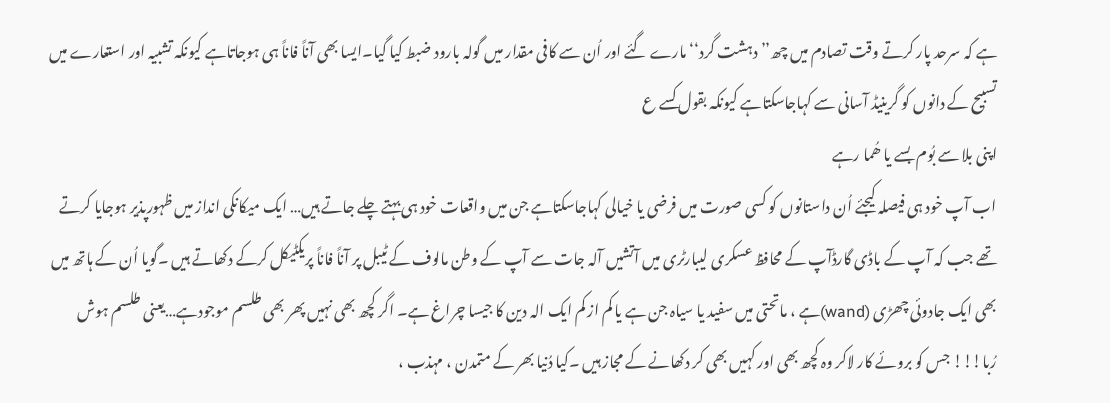ہے کہ سرحد پار کرتے وقت تصادم میں چھ’’ دہشت گرد‘‘ مارے گئے اور اُن سے کافی مقدار میں گولہ بارود ضبط کیا گیا۔ایسا بھی آناً فاناً ہی ہوجاتاہے کیونکہ تشبیہ اور استعارے میں تسبیح کے دانوں کو گرینیڈ آسانی سے کہاجاسکتاہے کیونکہ بقول کسے ع
اپنی بلا سے بُوم بسے یا ھُما رہے
اب آپ خود ہی فیصلہ کیجئے اُن داستانوں کو کسی صورت میں فرضی یا خیالی کہاجاسکتاہے جن میں واقعات خود ہی بہتے چلے جاتے ہیں… ایک میکانکی انداز میں ظہورپذیر ہوجایا کرتے تھے جب کہ آپ کے باڈی گارڈآپ کے محافظ عسکری لیبارٹری میں آتشیں آلہ جات سے آپ کے وطن مالوف کے ٹیبل پر آناً فاناً پریکٹیکل کرکے دکھاتے ہیں ۔گویا اُن کے ہاتھ میں بھی ایک جادوئی چھڑی (wand)ہے ، ماتحتی میں سفید یا سیاہ جن ہے یا کم از کم ایک الہ دین کا جیسا چراغ ہے۔ اگر کچھ بھی نہیں پھر بھی طلسم موجودہے…یعنی طلسم ہوش رُبا!!! جس کو بروئے کار لاکر وہ کچھ بھی اور کہیں بھی کر دکھانے کے مجاز ہیں ۔کیا دُنیا بھر کے متمدن ، مہذب ،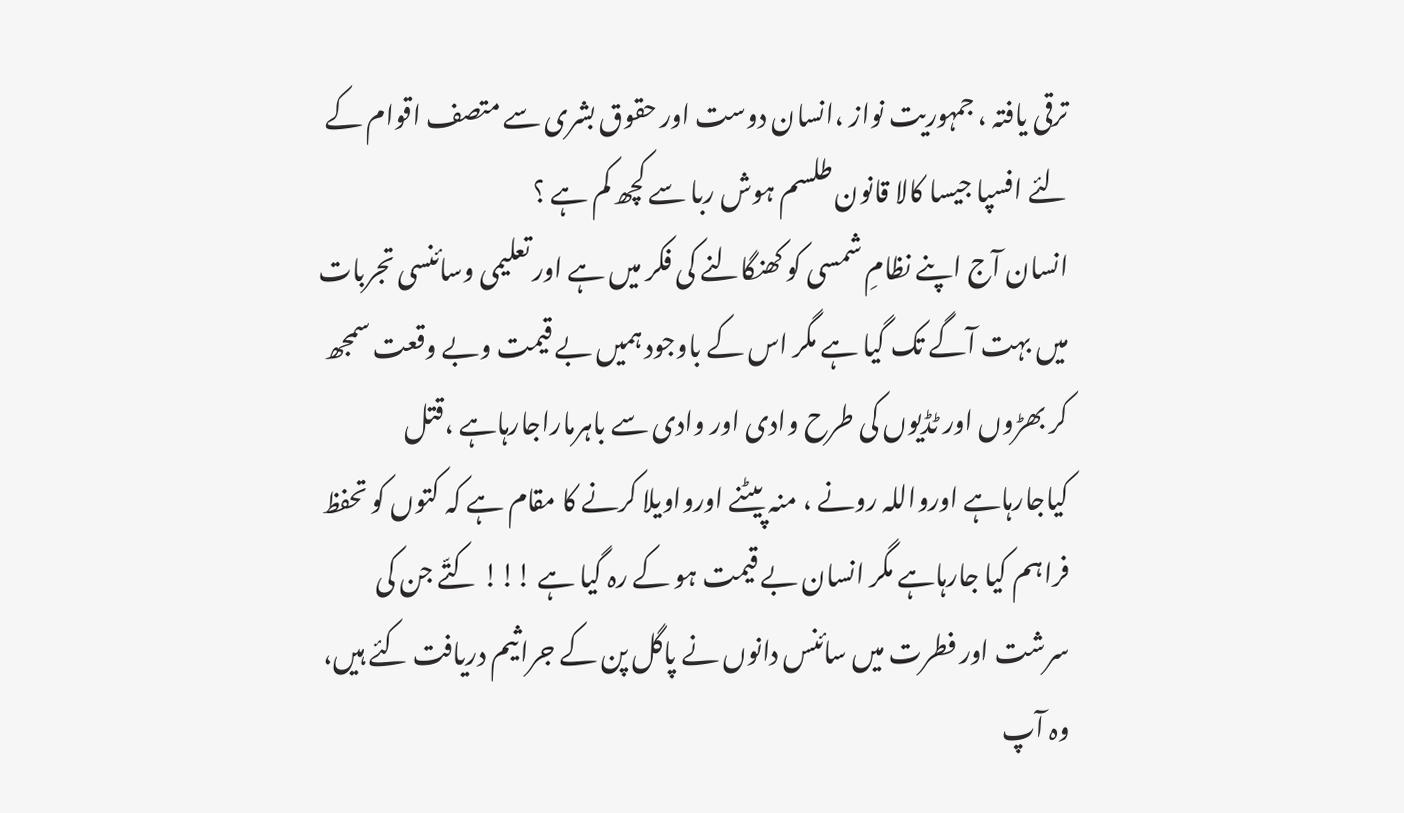ترقی یافتہ ، جمہوریت نواز ،انسان دوست اور حقوق بشری سے متصف اقوام کے لئے افسپا جیسا کالا قانون طلسم ہوش ربا سے کچھ کم ہے ؟
انسان آج اپنے نظامِ شمسی کو کھنگالنے کی فکر میں ہے اور تعلیمی وسائنسی تجربات میں بہت آگے تک گیا ہے مگر اس کے باوجود ہمیں بے قیمت وبے وقعت سمجھ کر بھڑوں اور ٹڈیوں کی طرح وادی اور وادی سے باہرماراجارہاہے ،قتل کیاجارہاہے اورواللہ رونے ، منہ پیٹنے اورواویلا کرنے کا مقام ہے کہ کتوں کو تحفظ فراہم کیا جارہاہے مگر انسان بے قیمت ہو کے رہ گیا ہے !!! کتّے جن کی سرشت اور فطرت میں سائنس دانوں نے پاگل پن کے جراثیم دریافت کئے ہیں، وہ آپ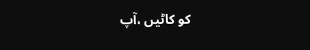کو کاٹیں ،آپ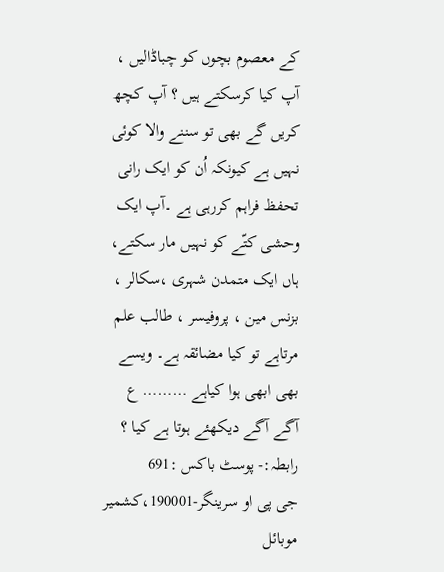کے معصوم بچوں کو چباڈالیں ، آپ کیا کرسکتے ہیں ؟ آپ کچھ کریں گے بھی تو سننے والا کوئی نہیں ہے کیونکہ اُن کو ایک رانی تحفظ فراہم کررہی ہے ۔آپ ایک وحشی کتّے کو نہیں مار سکتے، ہاں ایک متمدن شہری ،سکالر ، بزنس مین ، پروفیسر ، طالب علم مرتاہے تو کیا مضائقہ ہے۔ ویسے بھی ابھی ہوا کیاہے ……… ع
آگے آگے دیکھئے ہوتا ہے کیا ؟
رابطہ:- پوسٹ باکس :691
جی پی او سرینگر-190001،کشمیر
موبائل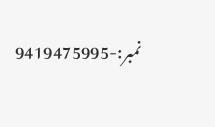نمبر:-9419475995